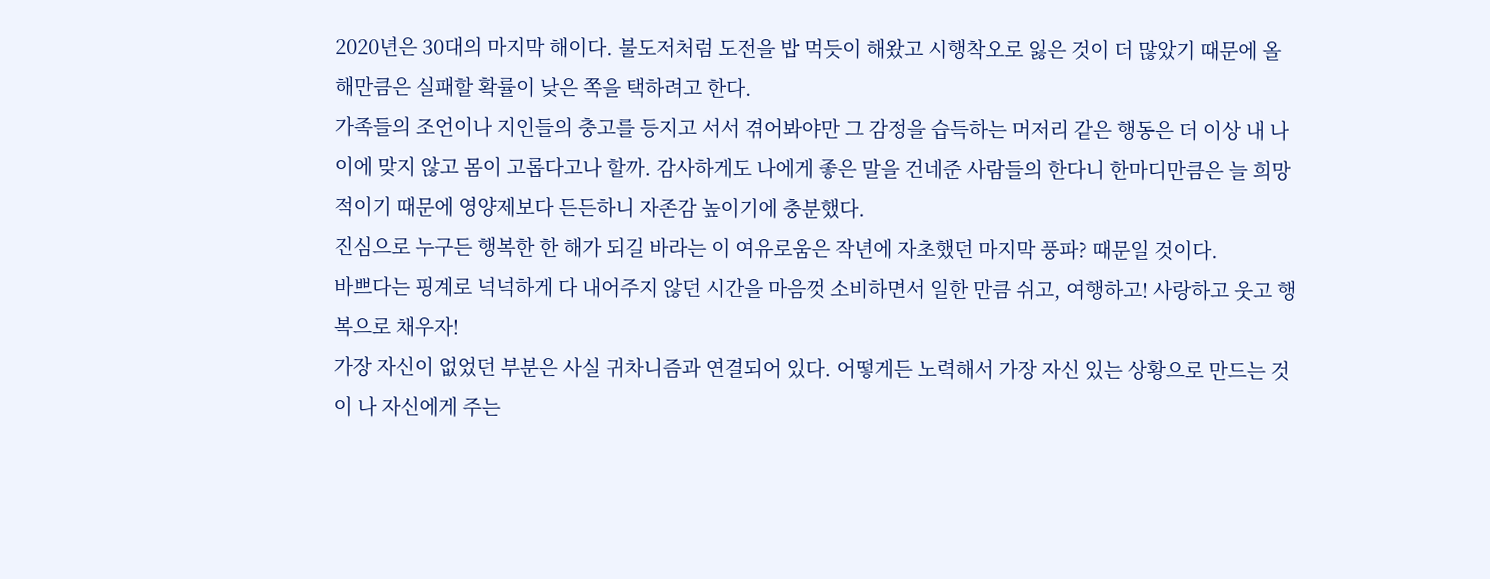2020년은 30대의 마지막 해이다. 불도저처럼 도전을 밥 먹듯이 해왔고 시행착오로 잃은 것이 더 많았기 때문에 올해만큼은 실패할 확률이 낮은 쪽을 택하려고 한다.
가족들의 조언이나 지인들의 충고를 등지고 서서 겪어봐야만 그 감정을 습득하는 머저리 같은 행동은 더 이상 내 나이에 맞지 않고 몸이 고롭다고나 할까. 감사하게도 나에게 좋은 말을 건네준 사람들의 한다니 한마디만큼은 늘 희망적이기 때문에 영양제보다 든든하니 자존감 높이기에 충분했다.
진심으로 누구든 행복한 한 해가 되길 바라는 이 여유로움은 작년에 자초했던 마지막 풍파? 때문일 것이다.
바쁘다는 핑계로 넉넉하게 다 내어주지 않던 시간을 마음껏 소비하면서 일한 만큼 쉬고, 여행하고! 사랑하고 웃고 행복으로 채우자!
가장 자신이 없었던 부분은 사실 귀차니즘과 연결되어 있다. 어떻게든 노력해서 가장 자신 있는 상황으로 만드는 것이 나 자신에게 주는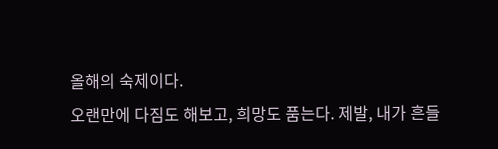올해의 숙제이다.
오랜만에 다짐도 해보고, 희망도 품는다. 제발, 내가 흔들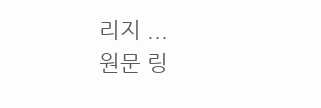리지 ...
원문 링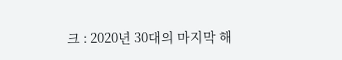크 : 2020년 30대의 마지막 해